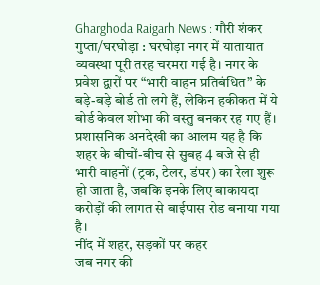Gharghoda Raigarh News : गौरी शंकर गुप्ता/घरघोड़ा : घरघोड़ा नगर में यातायात व्यवस्था पूरी तरह चरमरा गई है। नगर के प्रवेश द्वारों पर “भारी वाहन प्रतिबंधित” के बड़े-बड़े बोर्ड तो लगे हैं, लेकिन हकीकत में ये बोर्ड केवल शोभा की वस्तु बनकर रह गए हैं। प्रशासनिक अनदेखी का आलम यह है कि शहर के बीचों-बीच से सुबह 4 बजे से ही भारी वाहनों (ट्रक, टेलर, डंपर) का रेला शुरू हो जाता है, जबकि इनके लिए बाकायदा करोड़ों की लागत से बाईपास रोड बनाया गया है।
नींद में शहर, सड़कों पर कहर
जब नगर की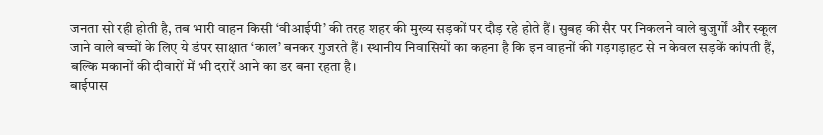जनता सो रही होती है, तब भारी वाहन किसी ‘वीआईपी’ की तरह शहर की मुख्य सड़कों पर दौड़ रहे होते हैं। सुबह की सैर पर निकलने वाले बुजुर्गों और स्कूल जाने वाले बच्चों के लिए ये डंपर साक्षात ‘काल’ बनकर गुजरते हैं। स्थानीय निवासियों का कहना है कि इन वाहनों की गड़गड़ाहट से न केवल सड़कें कांपती हैं, बल्कि मकानों की दीवारों में भी दरारें आने का डर बना रहता है।
बाईपास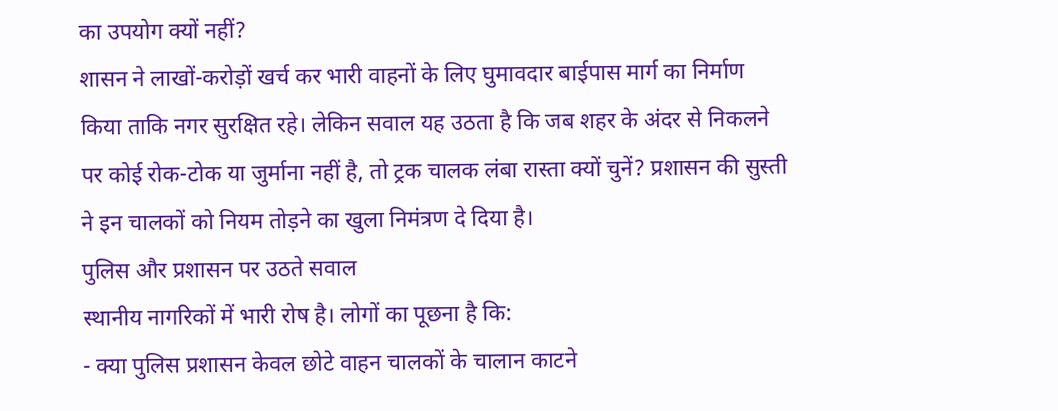का उपयोग क्यों नहीं?
शासन ने लाखों-करोड़ों खर्च कर भारी वाहनों के लिए घुमावदार बाईपास मार्ग का निर्माण किया ताकि नगर सुरक्षित रहे। लेकिन सवाल यह उठता है कि जब शहर के अंदर से निकलने पर कोई रोक-टोक या जुर्माना नहीं है, तो ट्रक चालक लंबा रास्ता क्यों चुनें? प्रशासन की सुस्ती ने इन चालकों को नियम तोड़ने का खुला निमंत्रण दे दिया है।
पुलिस और प्रशासन पर उठते सवाल
स्थानीय नागरिकों में भारी रोष है। लोगों का पूछना है कि:
- क्या पुलिस प्रशासन केवल छोटे वाहन चालकों के चालान काटने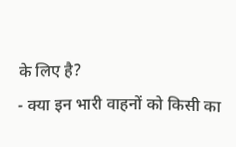के लिए है?
- क्या इन भारी वाहनों को किसी का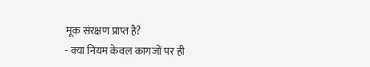मूक संरक्षण प्राप्त है?
- क्या नियम केवल कागजों पर ही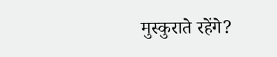मुस्कुराते रहेंगे?